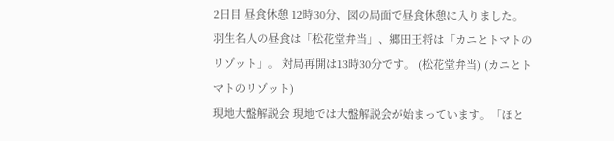2日目 昼食休憩 12時30分、図の局面で昼食休憩に入りました。羽生名人の昼食は「松花堂弁当」、郷田王将は「カニとトマトのリゾット」。 対局再開は13時30分です。 (松花堂弁当) (カニとトマトのリゾット)
現地大盤解説会 現地では大盤解説会が始まっています。「ほと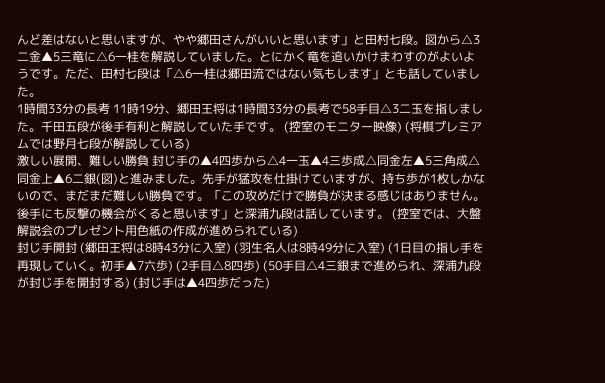んど差はないと思いますが、やや郷田さんがいいと思います」と田村七段。図から△3二金▲5三竜に△6一桂を解説していました。とにかく竜を追いかけまわすのがよいようです。ただ、田村七段は「△6一桂は郷田流ではない気もします」とも話していました。
1時間33分の長考 11時19分、郷田王将は1時間33分の長考で58手目△3二玉を指しました。千田五段が後手有利と解説していた手です。 (控室のモニター映像) (将棋プレミアムでは野月七段が解説している)
激しい展開、難しい勝負 封じ手の▲4四歩から△4一玉▲4三歩成△同金左▲5三角成△同金上▲6二銀(図)と進みました。先手が猛攻を仕掛けていますが、持ち歩が1枚しかないので、まだまだ難しい勝負です。「この攻めだけで勝負が決まる感じはありません。後手にも反撃の機会がくると思います」と深浦九段は話しています。 (控室では、大盤解説会のプレゼント用色紙の作成が進められている)
封じ手開封 (郷田王将は8時43分に入室) (羽生名人は8時49分に入室) (1日目の指し手を再現していく。初手▲7六歩) (2手目△8四歩) (50手目△4三銀まで進められ、深浦九段が封じ手を開封する) (封じ手は▲4四歩だった)